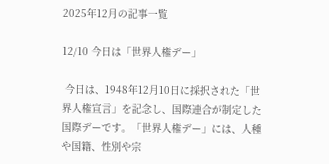2025年12月の記事一覧

12/10 今日は「世界人権デー」

 今日は、1948年12月10日に採択された「世界人権宣言」を記念し、国際連合が制定した国際デーです。「世界人権デー」には、人種や国籍、性別や宗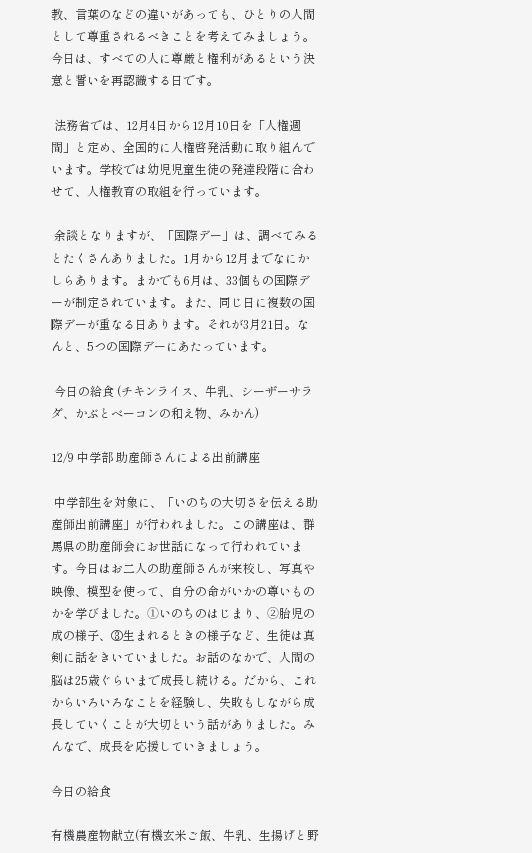教、言葉のなどの違いがあっても、ひとりの人間として尊重されるべきことを考えてみましょう。今日は、すべての人に尊厳と権利があるという決意と誓いを再認識する日です。

 法務省では、12月4日から12月10日を「人権週間」と定め、全国的に人権啓発活動に取り組んでいます。学校では幼児児童生徒の発達段階に合わせて、人権教育の取組を行っています。

 余談となりますが、「国際デー」は、調べてみるとたくさんありました。1月から12月までなにかしらあります。まかでも6月は、33個もの国際デーが制定されています。また、同じ日に複数の国際デーが重なる日あります。それが3月21日。なんと、5つの国際デーにあたっています。

 今日の給食 (チキンライス、牛乳、シーザーサラダ、かぶとベーコンの和え物、みかん)

12/9 中学部 助産師さんによる出前講座

 中学部生を対象に、「いのちの大切さを伝える助産師出前講座」が行われました。この講座は、群馬県の助産師会にお世話になって行われています。今日はお二人の助産師さんが来校し、写真や映像、模型を使って、自分の命がいかの尊いものかを学びました。➀いのちのはじまり、➁胎児の成の様子、③生まれるときの様子など、生徒は真剣に話をきいていました。お話のなかで、人間の脳は25歳ぐらいまで成長し続ける。だから、これからいろいろなことを経験し、失敗もしながら成長していくことが大切という話がありました。みんなで、成長を応援していきましょう。

今日の給食

有機農産物献立(有機玄米ご飯、牛乳、生揚げと野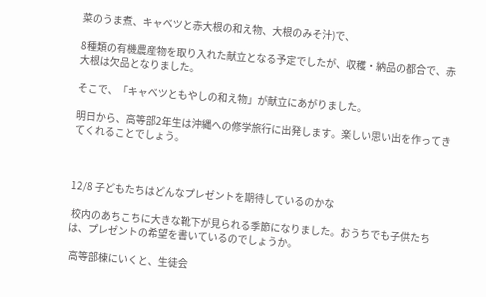菜のうま煮、キャベツと赤大根の和え物、大根のみそ汁)で、

8種類の有機農産物を取り入れた献立となる予定でしたが、収穫・納品の都合で、赤大根は欠品となりました。

そこで、「キャベツともやしの和え物」が献立にあがりました。

明日から、高等部2年生は沖縄への修学旅行に出発します。楽しい思い出を作ってきてくれることでしょう。



12/8 子どもたちはどんなプレゼントを期待しているのかな

 校内のあちこちに大きな靴下が見られる季節になりました。おうちでも子供たちは、プレゼントの希望を書いているのでしょうか。

 高等部棟にいくと、生徒会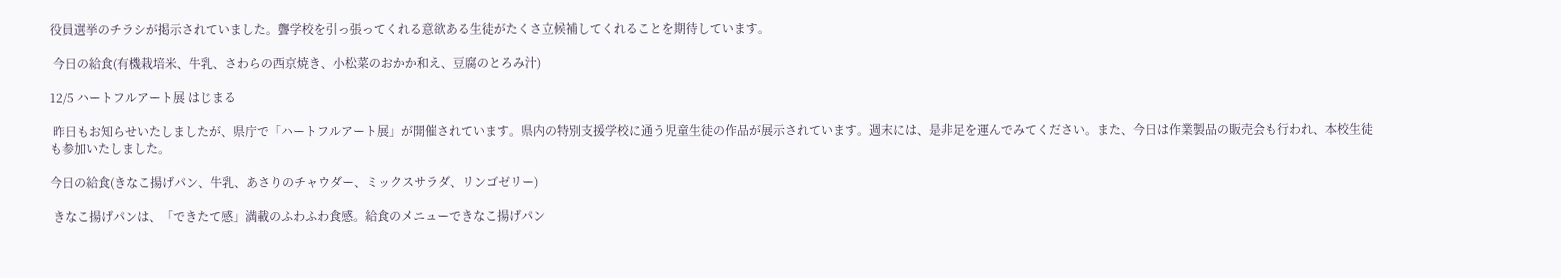役員選挙のチラシが掲示されていました。聾学校を引っ張ってくれる意欲ある生徒がたくさ立候補してくれることを期待しています。

 今日の給食(有機栽培米、牛乳、さわらの西京焼き、小松菜のおかか和え、豆腐のとろみ汁)

12/5 ハートフルアート展 はじまる

 昨日もお知らせいたしましたが、県庁で「ハートフルアート展」が開催されています。県内の特別支援学校に通う児童生徒の作品が展示されています。週末には、是非足を運んでみてください。また、今日は作業製品の販売会も行われ、本校生徒も参加いたしました。

今日の給食(きなこ揚げパン、牛乳、あさりのチャウダー、ミックスサラダ、リンゴゼリー)

 きなこ揚げパンは、「できたて感」満載のふわふわ食感。給食のメニューできなこ揚げパン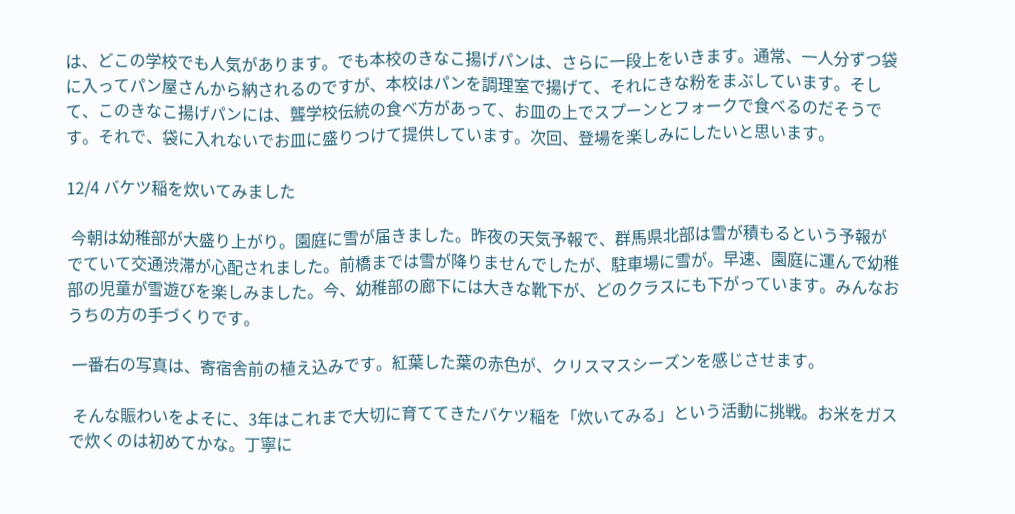は、どこの学校でも人気があります。でも本校のきなこ揚げパンは、さらに一段上をいきます。通常、一人分ずつ袋に入ってパン屋さんから納されるのですが、本校はパンを調理室で揚げて、それにきな粉をまぶしています。そして、このきなこ揚げパンには、聾学校伝統の食べ方があって、お皿の上でスプーンとフォークで食べるのだそうです。それで、袋に入れないでお皿に盛りつけて提供しています。次回、登場を楽しみにしたいと思います。

12/4 バケツ稲を炊いてみました

 今朝は幼稚部が大盛り上がり。園庭に雪が届きました。昨夜の天気予報で、群馬県北部は雪が積もるという予報がでていて交通渋滞が心配されました。前橋までは雪が降りませんでしたが、駐車場に雪が。早速、園庭に運んで幼稚部の児童が雪遊びを楽しみました。今、幼稚部の廊下には大きな靴下が、どのクラスにも下がっています。みんなおうちの方の手づくりです。

 一番右の写真は、寄宿舎前の植え込みです。紅葉した葉の赤色が、クリスマスシーズンを感じさせます。

 そんな賑わいをよそに、3年はこれまで大切に育ててきたバケツ稲を「炊いてみる」という活動に挑戦。お米をガスで炊くのは初めてかな。丁寧に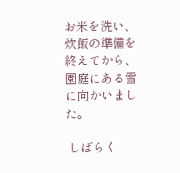お米を洗い、炊飯の準備を終えてから、園庭にある雪に向かいました。

 しばらく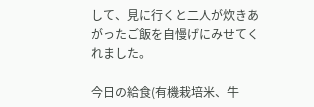して、見に行くと二人が炊きあがったご飯を自慢げにみせてくれました。

今日の給食(有機栽培米、牛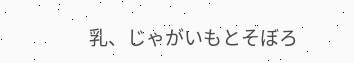乳、じゃがいもとそぼろ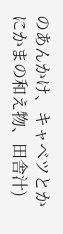のあんかけ、キャベツとかにかまの和え物、田舎汁)